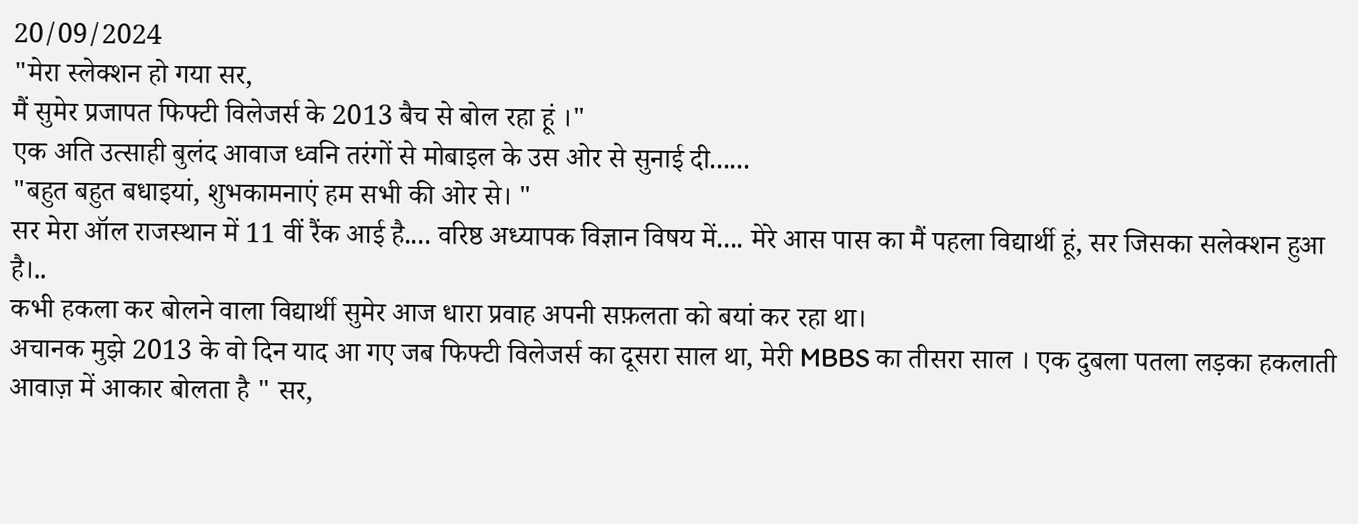20/09/2024
"मेरा स्लेक्शन हो गया सर,
मैं सुमेर प्रजापत फिफ्टी विलेजर्स के 2013 बैच से बोल रहा हूं ।"
एक अति उत्साही बुलंद आवाज ध्वनि तरंगों से मोबाइल के उस ओर से सुनाई दी......
"बहुत बहुत बधाइयां, शुभकामनाएं हम सभी की ओर से। "
सर मेरा ऑल राजस्थान में 11 वीं रैंक आई है.... वरिष्ठ अध्यापक विज्ञान विषय में.... मेरे आस पास का मैं पहला विद्यार्थी हूं, सर जिसका सलेक्शन हुआ है।..
कभी हकला कर बोलने वाला विद्यार्थी सुमेर आज धारा प्रवाह अपनी सफ़लता को बयां कर रहा था।
अचानक मुझे 2013 के वो दिन याद आ गए जब फिफ्टी विलेजर्स का दूसरा साल था, मेरी MBBS का तीसरा साल । एक दुबला पतला लड़का हकलाती आवाज़ में आकार बोलता है " सर,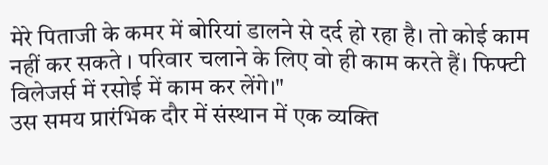मेरे पिताजी के कमर में बोरियां डालने से दर्द हो रहा है। तो कोई काम नहीं कर सकते । परिवार चलाने के लिए वो ही काम करते हैं। फिफ्टी विलेजर्स में रसोई में काम कर लेंगे।"
उस समय प्रारंभिक दौर में संस्थान में एक व्यक्ति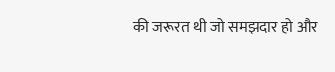की जरूरत थी जो समझदार हो और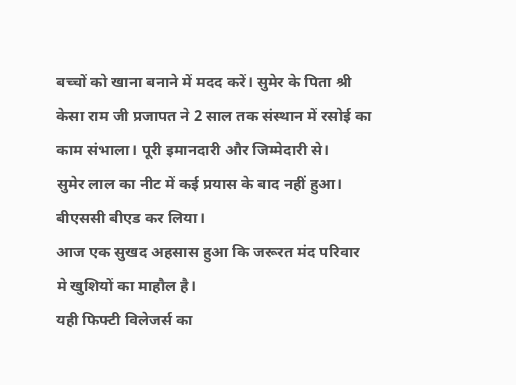बच्चों को खाना बनाने में मदद करें। सुमेर के पिता श्री केसा राम जी प्रजापत ने 2 साल तक संस्थान में रसोई का काम संभाला। पूरी इमानदारी और जिम्मेदारी से।
सुमेर लाल का नीट में कई प्रयास के बाद नहीं हुआ। बीएससी बीएड कर लिया।
आज एक सुखद अहसास हुआ कि जरूरत मंद परिवार मे खुशियों का माहौल है।
यही फिफ्टी विलेजर्स का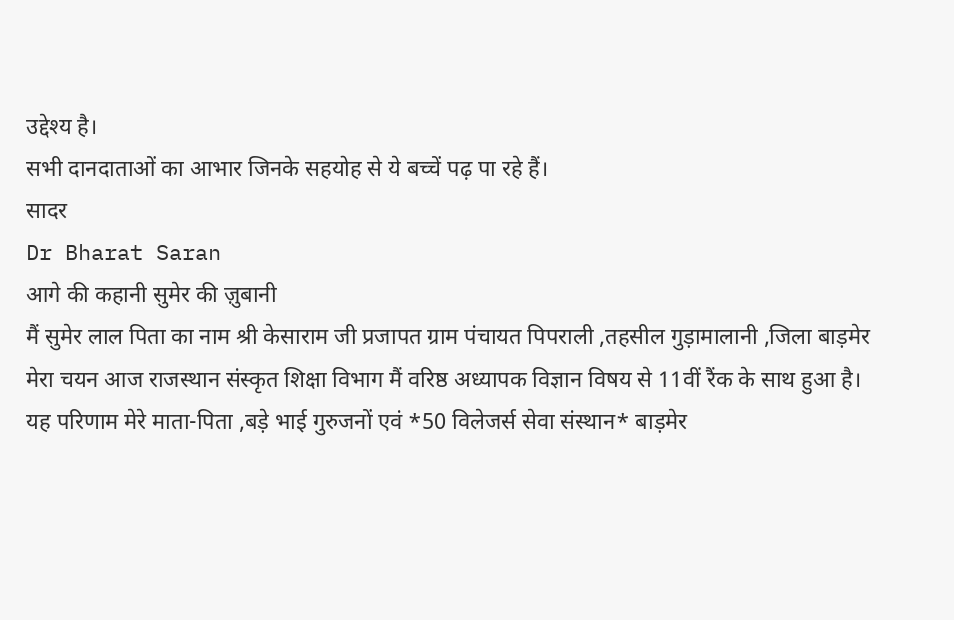उद्देश्य है।
सभी दानदाताओं का आभार जिनके सहयोह से ये बच्चें पढ़ पा रहे हैं।
सादर
Dr Bharat Saran
आगे की कहानी सुमेर की ज़ुबानी
मैं सुमेर लाल पिता का नाम श्री केसाराम जी प्रजापत ग्राम पंचायत पिपराली ,तहसील गुड़ामालानी ,जिला बाड़मेर
मेरा चयन आज राजस्थान संस्कृत शिक्षा विभाग मैं वरिष्ठ अध्यापक विज्ञान विषय से 11वीं रैंक के साथ हुआ है।
यह परिणाम मेरे माता-पिता ,बड़े भाई गुरुजनों एवं *50 विलेजर्स सेवा संस्थान* बाड़मेर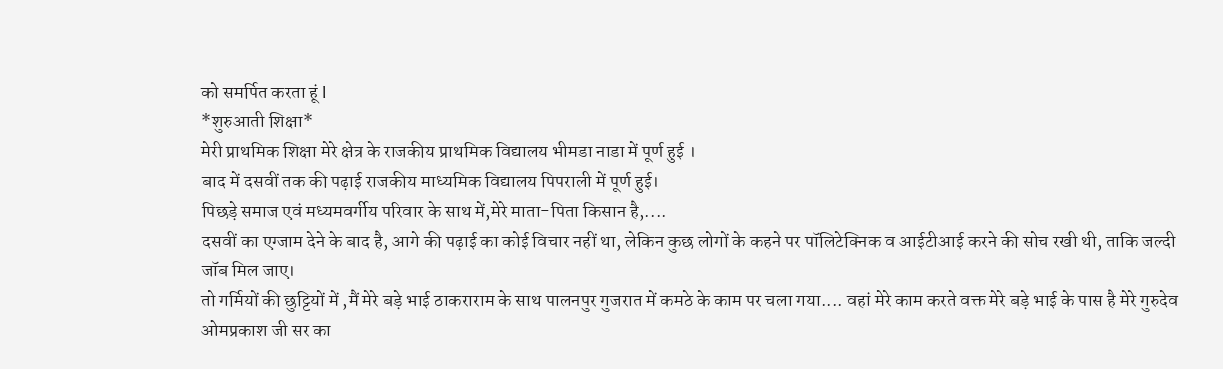को समर्पित करता हूं l
*शुरुआती शिक्षा*
मेरी प्राथमिक शिक्षा मेरे क्षेत्र के राजकीय प्राथमिक विद्यालय भीमडा नाडा में पूर्ण हुई ।
बाद में दसवीं तक की पढ़ाई राजकीय माध्यमिक विद्यालय पिपराली में पूर्ण हुई।
पिछड़े समाज एवं मध्यमवर्गीय परिवार के साथ में,मेरे माता-पिता किसान है,....
दसवीं का एग्जाम देने के बाद है, आगे की पढ़ाई का कोई विचार नहीं था, लेकिन कुछ लोगों के कहने पर पॉलिटेक्निक व आईटीआई करने की सोच रखी थी, ताकि जल्दी जॉब मिल जाए।
तो गर्मियों की छुट्टियों में ,मैं मेरे बड़े भाई ठाकराराम के साथ पालनपुर गुजरात में कमठे के काम पर चला गया.... वहां मेरे काम करते वक्त मेरे बड़े भाई के पास है मेरे गुरुदेव ओमप्रकाश जी सर का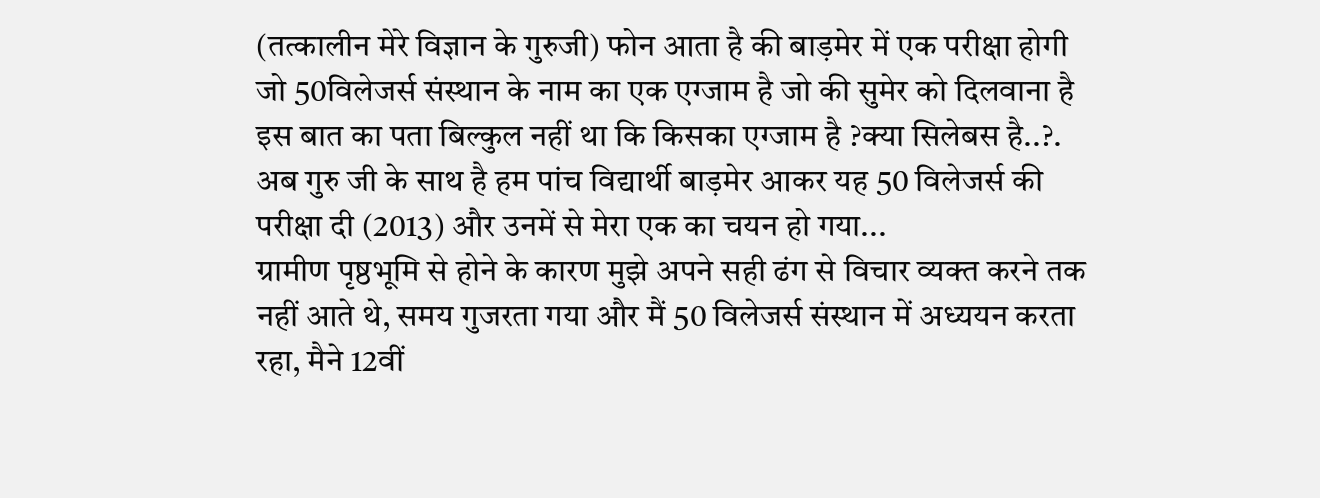(तत्कालीन मेरे विज्ञान के गुरुजी) फोन आता है की बाड़मेर में एक परीक्षा होगी जो 50विलेजर्स संस्थान के नाम का एक एग्जाम है जो की सुमेर को दिलवाना है
इस बात का पता बिल्कुल नहीं था कि किसका एग्जाम है ?क्या सिलेबस है..?.
अब गुरु जी के साथ है हम पांच विद्यार्थी बाड़मेर आकर यह 50 विलेजर्स की परीक्षा दी (2013) और उनमें से मेरा एक का चयन हो गया...
ग्रामीण पृष्ठभूमि से होने के कारण मुझे अपने सही ढंग से विचार व्यक्त करने तक नहीं आते थे, समय गुजरता गया और मैं 50 विलेजर्स संस्थान में अध्ययन करता रहा, मैने 12वीं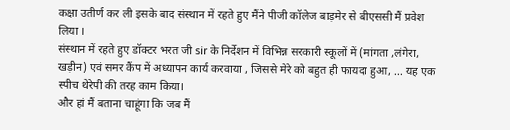कक्षा उतीर्ण कर ली इसके बाद संस्थान में रहते हुए मैंने पीजी कॉलेज बाड़मेर से बीएससी मैं प्रवेश लिया ।
संस्थान में रहते हुए डॉक्टर भरत जी sir के निर्देशन में विभिन्न सरकारी स्कूलों में (मांगता ,लंगेरा, खड़ीन) एवं समर कैंप में अध्यापन कार्य करवाया , जिससे मेरे को बहुत ही फायदा हुआ, ... यह एक स्पीच थेरेपी की तरह काम किया।
और हां मैं बताना चाहूंगा कि जब मैं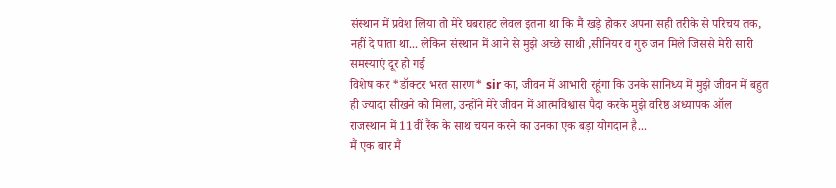संस्थान में प्रवेश लिया तो मेरे घबराहट लेवल इतना था कि मैं खड़े होकर अपना सही तरीके से परिचय तक, नहीं दे पाता था... लेकिन संस्थान में आने से मुझे अच्छे साथी ,सीनियर व गुरु जन मिले जिससे मेरी सारी समस्याएं दूर हो गई
विशेष कर *डॉक्टर भरत सारण* sir का, जीवन में आभारी रहूंगा कि उनके सानिध्य में मुझे जीवन में बहुत ही ज्यादा सीखने को मिला, उन्होंने मेरे जीवन में आत्मविश्वास पैदा करके मुझे वरिष्ठ अध्यापक ऑल राजस्थान में 11वीं रैंक के साथ चयन करने का उनका एक बड़ा योगदान है...
मैं एक बार मैं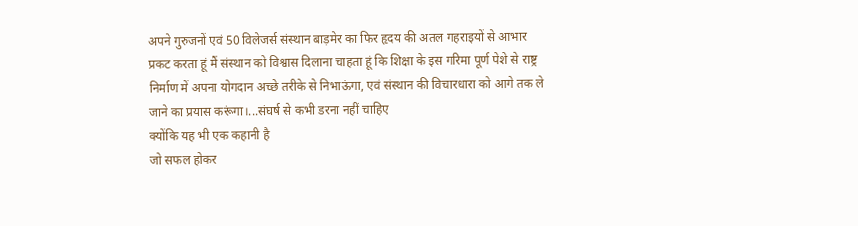अपने गुरुजनों एवं 50 विलेजर्स संस्थान बाड़मेर का फिर हृदय की अतल गहराइयों से आभार प्रकट करता हूं मैं संस्थान को विश्वास दिलाना चाहता हूं कि शिक्षा के इस गरिमा पूर्ण पेशे से राष्ट्र निर्माण में अपना योगदान अच्छे तरीके से निभाऊंगा, एवं संस्थान की विचारधारा को आगे तक ले जाने का प्रयास करूंगा।...संघर्ष से कभी डरना नहीं चाहिए
क्योंकि यह भी एक कहानी है
जो सफल होकर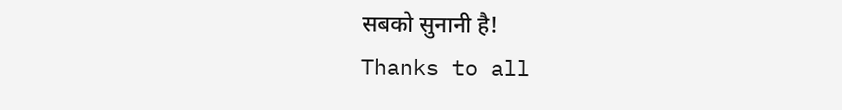सबको सुनानी है!
Thanks to all